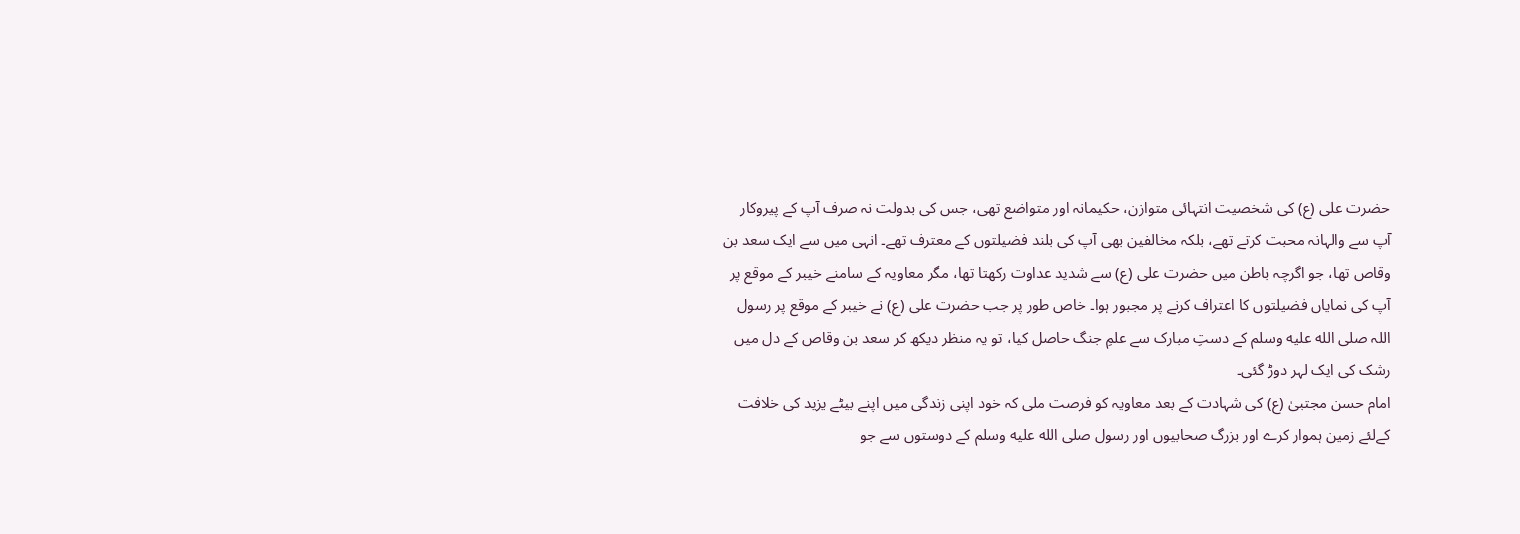حضرت علی (ع) کی شخصیت انتہائی متوازن، حکیمانہ اور متواضع تھی، جس کی بدولت نہ صرف آپ کے پیروکار آپ سے والہانہ محبت کرتے تھے، بلکہ مخالفین بھی آپ کی بلند فضیلتوں کے معترف تھے۔ انہی میں سے ایک سعد بن وقاص تھا، جو اگرچہ باطن میں حضرت علی (ع) سے شدید عداوت رکھتا تھا، مگر معاویہ کے سامنے خیبر کے موقع پر آپ کی نمایاں فضیلتوں کا اعتراف کرنے پر مجبور ہوا۔ خاص طور پر جب حضرت علی (ع) نے خیبر کے موقع پر رسول اللہ صلى الله عليه وسلم کے دستِ مبارک سے علمِ جنگ حاصل کیا، تو یہ منظر دیکھ کر سعد بن وقاص کے دل میں رشک کی ایک لہر دوڑ گئی۔
امام حسن مجتبیٰ (ع) کی شہادت کے بعد معاویہ کو فرصت ملی کہ خود اپنی زندگی میں اپنے بیٹے یزید کی خلافت کےلئے زمین ہموار کرے اور بزرگ صحابیوں اور رسول صلى الله عليه وسلم کے دوستوں سے جو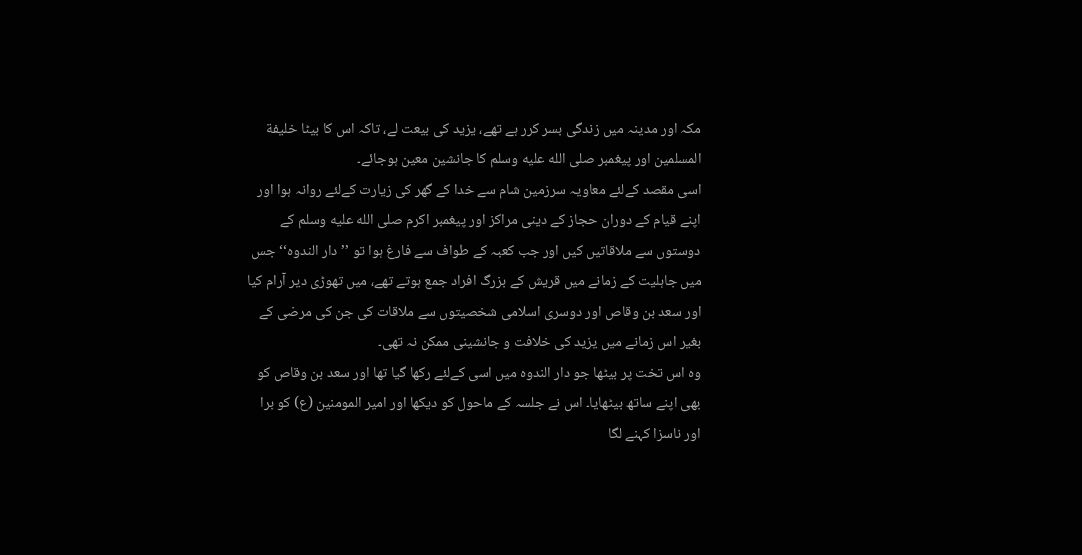مکہ اور مدینہ میں زندگی بسر کرر ہے تھے، یزید کی بیعت لے، تاکہ اس کا بیٹا خلیفة المسلمین اور پیغمبر صلى الله عليه وسلم کا جانشین معین ہوجائے۔
اسی مقصد کےلئے معاویہ سرزمین شام سے خدا کے گھر کی زیارت کےلئے روانہ ہوا اور اپنے قیام کے دوران حجاز کے دینی مراکز اور پیغمبر اکرم صلى الله عليه وسلم کے دوستوں سے ملاقاتیں کیں اور جب کعبہ کے طواف سے فارغ ہوا تو ’’دار الندوہ‘‘ جس میں جاہلیت کے زمانے میں قریش کے بزرگ افراد جمع ہوتے تھے، میں تھوڑی دیر آرام کیا اور سعد بن وقاص اور دوسری اسلامی شخصیتوں سے ملاقات کی جن کی مرضی کے بغیر اس زمانے میں یزید کی خلافت و جانشینی ممکن نہ تھی۔
وہ اس تخت پر بیٹھا جو دار الندوہ میں اسی کےلئے رکھا گیا تھا اور سعد بن وقاص کو بھی اپنے ساتھ بیٹھایا۔ اس نے جلسہ کے ماحول کو دیکھا اور امیر المومنین (ع) کو برا اور ناسزا کہنے لگا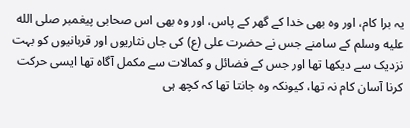یہ برا کام، اور وہ بھی خدا کے گھر کے پاس، اور وہ بھی اس صحابی پیغمبر صلى الله عليه وسلم کے سامنے جس نے حضرت علی (ع) کی جاں نثاریوں اور قربانیوں کو بہت نزدیک سے دیکھا تھا اور جس کے فضائل و کمالات سے مکمل آگاہ تھا ایسی حرکت کرنا آسان کام نہ تھا، کیونکہ وہ جانتا تھا کہ کچھ ہی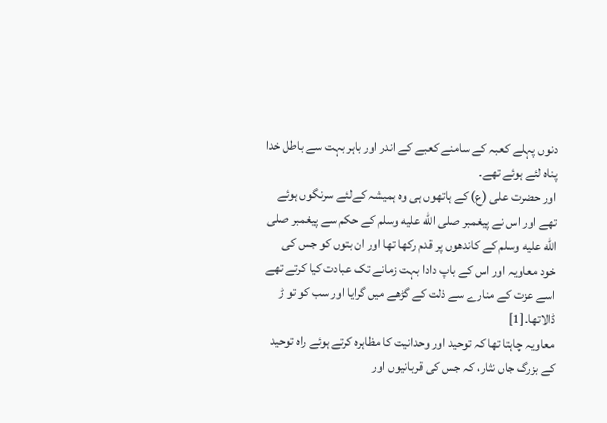دنوں پہلے کعبہ کے سامنے کعبے کے اندر اور باہر بہت سے باطل خدا پناہ لئے ہوئے تھے۔
اور حضرت علی (ع) کے ہاتھوں ہی وہ ہمیشہ کےلئے سرنگوں ہوئے تھے اور اس نے پیغمبر صلى الله عليه وسلم کے حکم سے پیغمبر صلى الله عليه وسلم کے کاندھوں پر قدم رکھا تھا اور ان بتوں کو جس کی خود معاویہ اور اس کے باپ دادا بہت زمانے تک عبادت کیا کرتے تھے اسے عزت کے منارے سے ذلت کے گڑھے میں گرایا اور سب کو تو ڑ ڈالاتھا۔[1]
معاویہ چاہتا تھا کہ توحید اور وحدانیت کا مظاہرہ کرتے ہوئے راہ توحید کے بزرگ جاں نثار، کہ جس کی قربانیوں اور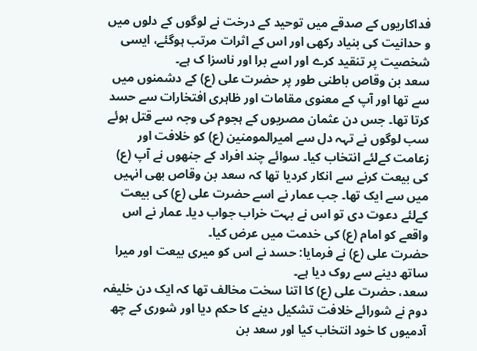فداکاریوں کے صدقے میں توحید کے درخت نے لوگوں کے دلوں میں و حدانیت کی بنیاد رکھی اور اس کے اثرات مرتب ہوگئے، ایسی شخصیت پر تنقید کرے اور اسے برا اور ناسزا ک ہے۔
سعد بن وقاص باطنی طور پر حضرت علی (ع) کے دشمنوں میں سے تھا اور آپ کے معنوی مقامات اور ظاہری افتخارات سے حسد کرتا تھا۔ جس دن عثمان مصریوں کے ہجوم کی وجہ سے قتل ہوئے سب لوگوں نے تہہ دل سے امیرالمومنین (ع) کو خلافت اور زعامت کےلئے انتخاب کیا۔ سوائے چند افراد کے جنھوں نے آپ (ع) کی بیعت کرنے سے انکار کردیا تھا کہ سعد بن وقاص بھی انہیں میں سے ایک تھا۔ جب عمار نے اسے حضرت علی (ع) کی بیعت کےلئے دعوت دی تو اس نے بہت خراب جواب دیا۔ عمار نے اس واقعے کو امام (ع) کی خدمت میں عرض کیا۔
حضرت علی (ع) نے فرمایا: حسد نے اس کو میری بیعت اور میرا ساتھ دینے سے روک دیا ہے۔
سعد، حضرت علی (ع) کا اتنا سخت مخالف تھا کہ ایک دن خلیفہ دوم نے شورائے خلافت تشکیل دینے کا حکم دیا اور شوری کے چھ آدمیوں کا خود انتخاب کیا اور سعد بن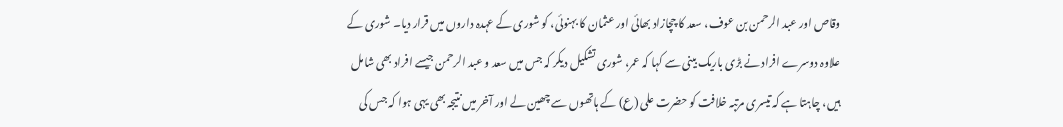وقاص اور عبد الرحمن بن عوف، سعد کا چچازاد بھائی اور عثمان کا بہنوئی، کو شوری کے عہدہ داروں میں قرار دیا۔ شوری کے علاوہ دوسرے افراد نے بڑی باریک بینی سے کہا کہ عمر، شوری تشکیل دیکر کہ جس میں سعد و عبد الرحمن جیسے افراد بھی شامل ہیں، چاہتا ہے کہ تیسری مرتبہ خلافت کو حضرت علی (ع) کے ہاتھوں سے چھین لے اور آخر میں نتیجہ بھی یہی ہوا کہ جس کی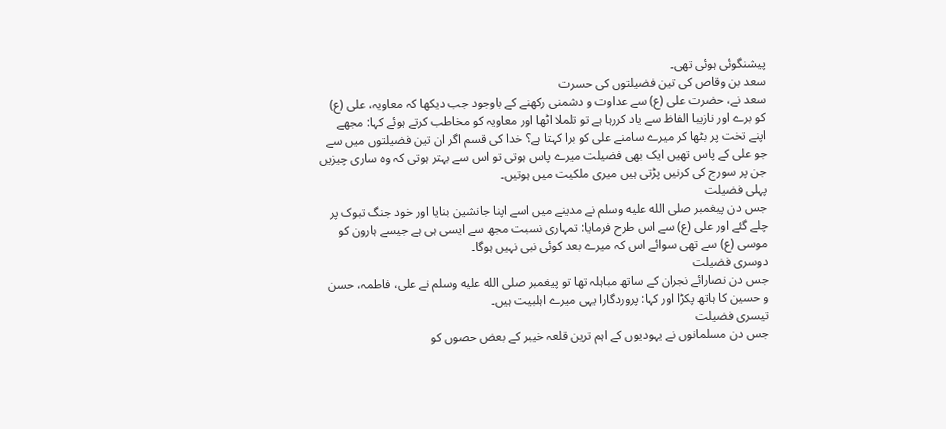پیشنگوئی ہوئی تھی۔
سعد بن وقاص کی تین فضیلتوں کی حسرت
سعد نے، حضرت علی (ع) سے عداوت و دشمنی رکھنے کے باوجود جب دیکھا کہ معاویہ، علی (ع) کو برے اور نازیبا الفاظ سے یاد کررہا ہے تو تلملا اٹھا اور معاویہ کو مخاطب کرتے ہوئے کہا: مجھے اپنے تخت پر بٹھا کر میرے سامنے علی کو برا کہتا ہے؟ خدا کی قسم اگر ان تین فضیلتوں میں سے جو علی کے پاس تھیں ایک بھی فضیلت میرے پاس ہوتی تو اس سے بہتر ہوتی کہ وہ ساری چیزیں جن پر سورج کی کرنیں پڑتی ہیں میری ملکیت میں ہوتیں۔
پہلی فضیلت
جس دن پیغمبر صلى الله عليه وسلم نے مدینے میں اسے اپنا جانشین بنایا اور خود جنگ تبوک پر چلے گئے اور علی (ع) سے اس طرح فرمایا: تمہاری نسبت مجھ سے ایسی ہی ہے جیسے ہارون کو موسی (ع) سے تھی سوائے اس کہ میرے بعد کوئی نبی نہیں ہوگا۔
دوسری فضیلت
جس دن نصارائے نجران کے ساتھ مباہلہ تھا تو پیغمبر صلى الله عليه وسلم نے علی، فاطمہ، حسن و حسین کا ہاتھ پکڑا اور کہا: پروردگارا یہی میرے اہلبیت ہیں۔
تیسری فضیلت
جس دن مسلمانوں نے یہودیوں کے اہم ترین قلعہ خیبر کے بعض حصوں کو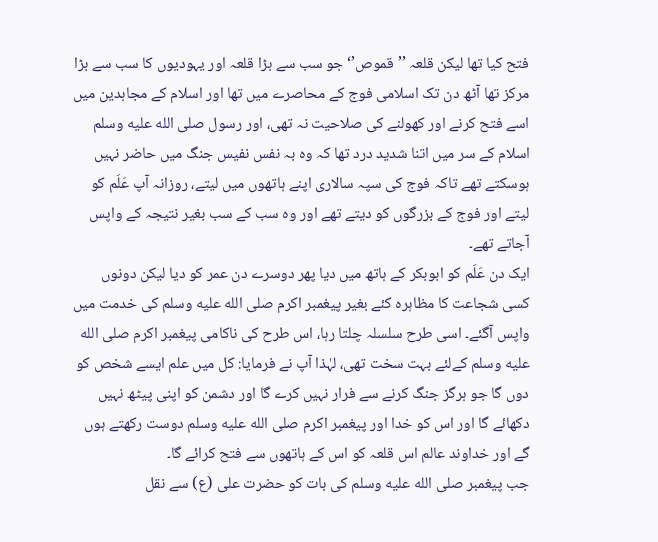فتح کیا تھا لیکن قلعہ ’’قموص’‘ جو سب سے بڑا قلعہ اور یہودیوں کا سب سے بڑا مرکز تھا آٹھ دن تک اسلامی فوج کے محاصرے میں تھا اور اسلام کے مجاہدین میں اسے فتح کرنے اور کھولنے کی صلاحیت نہ تھی، اور رسول صلى الله عليه وسلم اسلام کے سر میں اتنا شدید درد تھا کہ وہ بہ نفس نفیس جنگ میں حاضر نہیں ہوسکتے تھے تاکہ فوج کی سپہ سالاری اپنے ہاتھوں میں لیتے، روزانہ آپ عَلَم کو لیتے اور فوج کے بزرگوں کو دیتے تھے اور وہ سب کے سب بغیر نتیجہ کے واپس آجاتے تھے۔
ایک دن عَلَم کو ابوبکر کے ہاتھ میں دیا پھر دوسرے دن عمر کو دیا لیکن دونوں کسی شجاعت کا مظاہرہ کئے بغیر پیغمبر اکرم صلى الله عليه وسلم کی خدمت میں واپس آگئے۔ اسی طرح سلسلہ چلتا رہا، اس طرح کی ناکامی پیغمبر اکرم صلى الله عليه وسلم کےلئے بہت سخت تھی، لہٰذا آپ نے فرمایا: کل میں علم ایسے شخص کو دوں گا جو ہرگز جنگ کرنے سے فرار نہیں کرے گا اور دشمن کو اپنی پیٹھ نہیں دکھائے گا اور اس کو خدا اور پیغمبر اکرم صلى الله عليه وسلم دوست رکھتے ہوں گے اور خداوند عالم اس قلعہ کو اس کے ہاتھوں سے فتح کرائے گا۔
جب پیغمبر صلى الله عليه وسلم کی بات کو حضرت علی (ع) سے نقل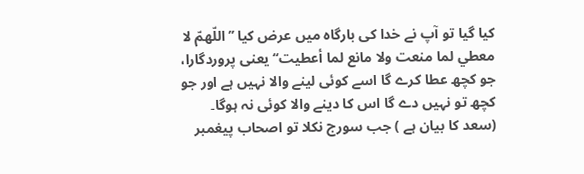کیا گیا تو آپ نے خدا کی بارگاہ میں عرض کیا ’’اللّهمّ لا معطي لما منعت ولا مانع لما أعطيت‘‘ یعنی پروردگارا، جو کچھ عطا کرے گا اسے کوئی لینے والا نہیں ہے اور جو کچھ تو نہیں دے گا اس کا دینے والا کوئی نہ ہوگا۔
(سعد کا بیان ہے ) جب سورج نکلا تو اصحاب پیغمبر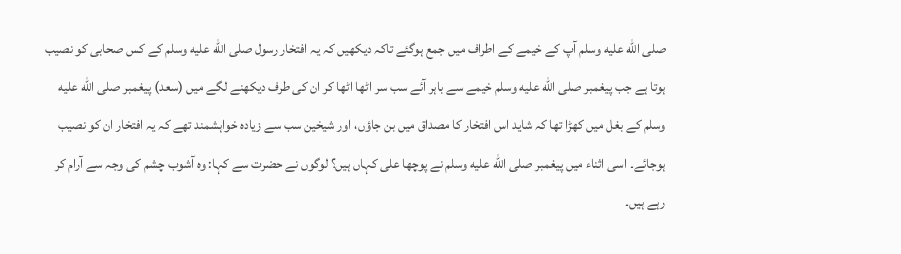صلى الله عليه وسلم آپ کے خیمے کے اطراف میں جمع ہوگئے تاکہ دیکھیں کہ یہ افتخار رسول صلى الله عليه وسلم کے کس صحابی کو نصیب ہوتا ہے جب پیغمبر صلى الله عليه وسلم خیمے سے باہر آئے سب سر اٹھا اٹھا کر ان کی طرف دیکھنے لگے میں (سعد) پیغمبر صلى الله عليه وسلم کے بغل میں کھڑا تھا کہ شاید اس افتخار کا مصداق میں بن جاؤں، اور شیخین سب سے زیادہ خواہشمند تھے کہ یہ افتخار ان کو نصیب ہوجائے۔ اسی اثناء میں پیغمبر صلى الله عليه وسلم نے پوچھا علی کہاں ہیں؟ لوگوں نے حضرت سے کہا: وہ آشوب چشم کی وجہ سے آرام کر رہے ہیں۔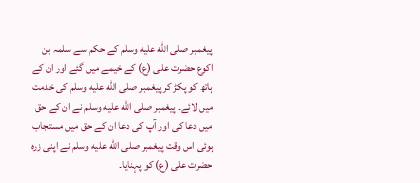پیغمبر صلى الله عليه وسلم کے حکم سے سلمہ بن اکوع حضرت علی (ع) کے خیمے میں گئے اور ان کے ہاتھ کو پکڑ کر پیغمبر صلى الله عليه وسلم کی خدمت میں لائے۔ پیغمبر صلى الله عليه وسلم نے ان کے حق میں دعا کی اور آپ کی دعا ان کے حق میں مستجاب ہوئی اس وقت پیغمبر صلى الله عليه وسلم نے اپنی زرہ حضرت علی (ع) کو پہنایا۔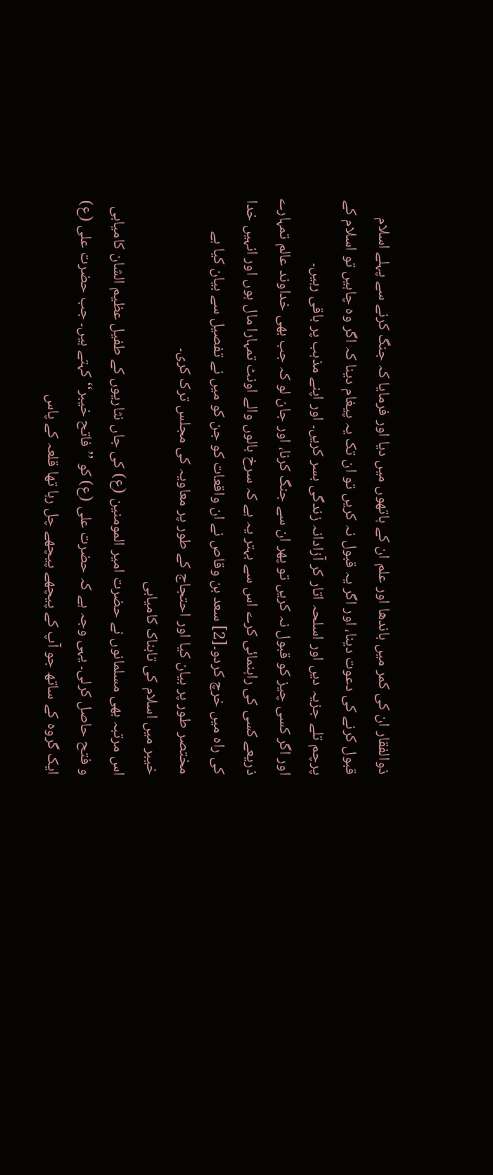ذوالفقار ان کی کمر میں باندھا اور علم ان کے ہاتھوں میں دیا اور فرمایا کہ جنگ کرنے سے پہلے اسلام قبول کرنے کی دعوت دینا، اور اگر یہ قبول نہ کریں تو ان تک یہ پیغام دینا کہ اگر وہ چاہیں تو اسلام کے پرچم تلے جزیہ دیں اور اسلحہ اتار کر آزادانہ زندگی بسر کریں۔ اور اپنے مذہب پر باقی رہیں۔
اور اگر کسی چیز کو قبول نہ کریں تو پھر ان سے جنگ کرنا، اور جان لو کہ جب بھی خداوند عالم تمہارے ذریعے کسی کی راہنمائی کرے اس سے بہتر یہ ہے کہ سرخ بالوں والے اونٹ تمہارا مال ہوں اور انہیں خدا کی راہ میں خرچ کردو۔[2] سعد بن وقاص نے ان واقعات کو جن کو میں نے تفصیل سے بیان کیا ہے مختصر طور پر بیان کیا اور احتجاج کے طور پر معاویہ کی مجلس ترک کری۔
خیبر میں اسلام کی تابناک کامیابی
اس مرتبہ بھی مسلمانوں نے حضرت امیر المومنین (ع) کی جاں نثاریوں کے طفیل عظیم الشان کامیابی و فتح حاصل کرلی۔ یہی وجہ ہے کہ حضرت علی (ع) کو ’’فاتح خیبر‘‘ کہتے ہیں۔ جب حضرت علی (ع) ایک گروہ کے ساتھ جو آپ کے پیچھے پیچھے چل رہا تھا قلعہ کے پاس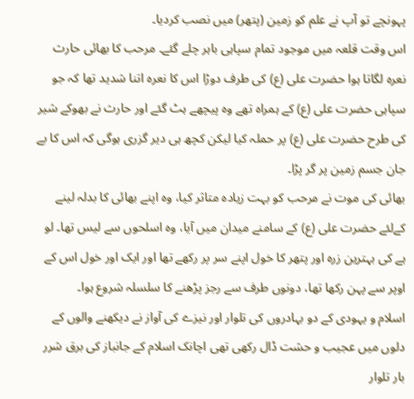پہونچے تو آپ نے علم کو زمین (پتھر) میں نصب کردیا۔
اس وقت قلعہ میں موجود تمام سپاہی باہر چلے گئے۔ مرحب کا بھائی حارث نعرہ لگاتا ہوا حضرت علی (ع) کی طرف دوڑا اس کا نعرہ اتنا شدید تھا کہ جو سپاہی حضرت علی (ع) کے ہمراہ تھے وہ پیچھے ہٹ گئے اور حارث نے بھوکے شیر کی طرح حضرت علی (ع) پر حملہ کیا لیکن کچھ ہی دیر گزری ہوگی کہ اس کا بے جان جسم زمین پر گر پڑا۔
بھائی کی موت نے مرحب کو بہت زیادہ متاثر کیا، وہ اپنے بھائی کا بدلہ لینے کےلئے حضرت علی (ع) کے سامنے میدان میں آیا، وہ اسلحوں سے لیس تھا۔ لو ہے کی بہترین زرہ اور پتھر کا خول اپنے سر پر رکھے تھا اور ایک اور خول اس کے اوپر سے پہن رکھا تھا، دونوں طرف سے رجز پڑھنے کا سلسلہ شروع ہوا۔
اسلام و یہودی کے دو بہادروں کی تلوار اور نیزے کی آواز نے دیکھنے والوں کے دلوں میں عجیب و حشت ڈال رکھی تھی اچانک اسلام کے جانباز کی برق شرر بار تلوار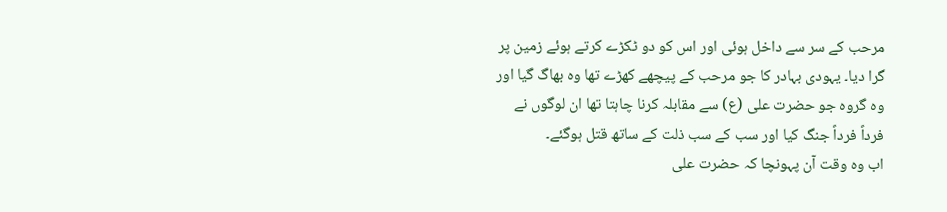مرحب کے سر سے داخل ہوئی اور اس کو دو ٹکڑے کرتے ہوئے زمین پر گرا دیا۔ یہودی بہادر کا جو مرحب کے پیچھے کھڑے تھا وہ بھاگ گیا اور وہ گروہ جو حضرت علی (ع) سے مقابلہ کرنا چاہتا تھا ان لوگوں نے فرداً فرداً جنگ کیا اور سب کے سب ذلت کے ساتھ قتل ہوگئے۔
اب وہ وقت آن پہونچا کہ حضرت علی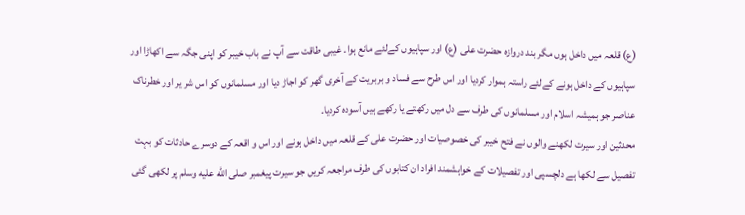(ع) قلعہ میں داخل ہوں مگر بند دروازہ حضرت علی (ع) اور سپاہیوں کےلئے مانع ہوا۔ غیبی طاقت سے آپ نے باب خیبر کو اپنی جگہ سے اکھاڑا اور سپاہیوں کے داخل ہونے کےلئے راستہ ہموار کردیا اور اس طرح سے فساد و بربریت کے آخری گھر کو اجاڑ دیا اور مسلمانوں کو اس شر یر اور خطرناک عناصر جو ہمیشہ اسلام اور مسلمانوں کی طرف سے دل میں رکھتے یا رکھے ہیں آسودہ کردیا۔
محدثین اور سیرت لکھنے والوں نے فتح خیبر کی خصوصیات اور حضرت علی کے قلعہ میں داخل ہونے اور اس و اقعہ کے دوسرے حادثات کو بہت تفصیل سے لکھا ہے دلچسپی اور تفصیلات کے خواہشمند افراد ان کتابوں کی طرف مراجعہ کریں جو سیرت پیغمبر صلى الله عليه وسلم پر لکھی گئی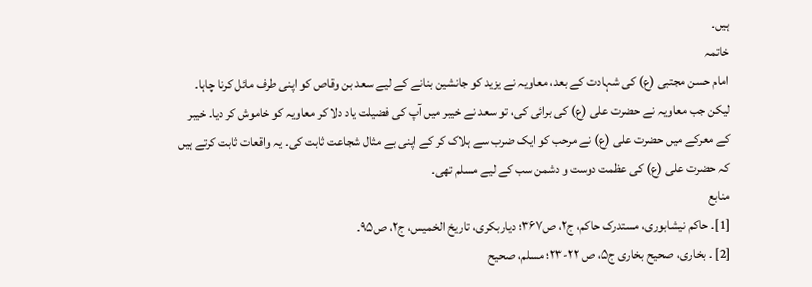ہیں۔
خاتمہ
امام حسن مجتبی (ع) کی شہادت کے بعد، معاویہ نے یزید کو جانشین بنانے کے لیے سعد بن وقاص کو اپنی طرف مائل کرنا چاہا۔ لیکن جب معاویہ نے حضرت علی (ع) کی برائی کی، تو سعد نے خیبر میں آپ کی فضیلت یاد دلا کر معاویہ کو خاموش کر دیا۔ خیبر کے معرکے میں حضرت علی (ع) نے مرحب کو ایک ضرب سے ہلاک کر کے اپنی بے مثال شجاعت ثابت کی۔ یہ واقعات ثابت کرتے ہیں کہ حضرت علی (ع) کی عظمت دوست و دشمن سب کے لیے مسلم تھی۔
منابع
[1]۔ حاکم نیشابوری، مستدرک حاکم، ج۲، ص۳۶۷؛ دیاربکری، تاریخ الخمیس، ج۲، ص۹۵۔
[2] ۔ بخاری، صحیح بخاری ج۵، ص ۲۲-۲۳؛ مسلم، صحیح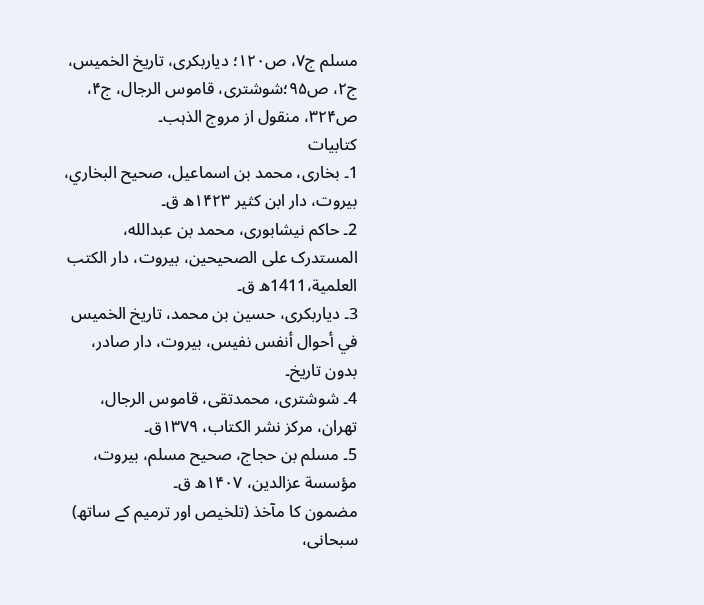مسلم ج۷، ص۱۲۰؛ دیاربکری، تاریخ الخمیس، ج۲، ص۹۵؛شوشتری، قاموس الرجال، ج۴، ص۳۲۴، منقول از مروج الذہب۔
کتابیات
1۔ بخاری، محمد بن اسماعیل، صحيح البخاري، بیروت، دار ابن کثير ۱۴۲۳ھ ق۔
2۔ حاکم نیشابوری، محمد بن عبدالله، المستدرک علی الصحیحین، بیروت، دار الكتب العلمية،1411ھ ق۔
3۔ دیاربکری، حسین بن محمد، تاريخ الخميس في أحوال أنفس نفيس، بیروت، دار صادر، بدون تاریخ۔
4۔ شوشتری، محمدتقی، قاموس الرجال، تهران، مرکز نشر الکتاب، ۱۳۷۹ق۔
5۔ مسلم بن حجاج، صحيح مسلم، بیروت، مؤسسة عزالدين، ۱۴۰۷ھ ق۔
مضمون کا مآخذ (تلخیص اور ترمیم کے ساتھ)
سبحانی،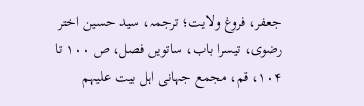جعفر، فروغ ولايت؛ ترجمہ، سید حسین اختر رضوی، تیسرا باب، ساتویں فصل، ص ۱۰۰ تا ۱۰۴، قم، مجمع جہانی اہل بیت علیہم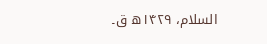السلام، ۱۴۲۹ھ ق۔